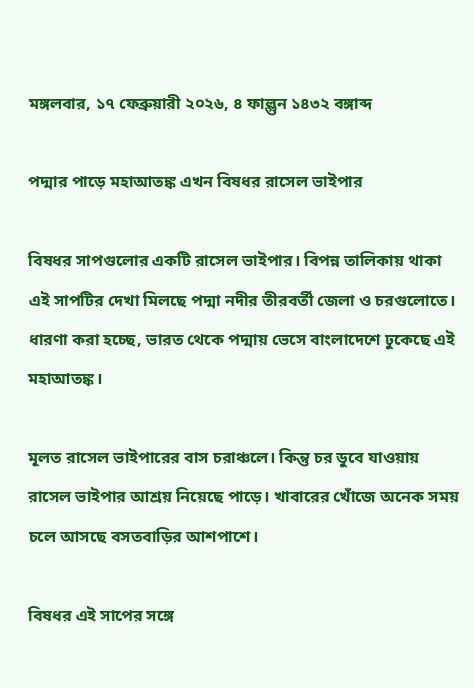মঙ্গলবার, ১৭ ফেব্রুয়ারী ২০২৬, ৪ ফাল্গুন ১৪৩২ বঙ্গাব্দ

পদ্মার পাড়ে মহাআতঙ্ক এখন বিষধর রাসেল ভাইপার

বিষধর সাপগুলোর একটি রাসেল ভাইপার। বিপন্ন তালিকায় থাকা এই সাপটির দেখা মিলছে পদ্মা নদীর তীরবর্তী জেলা ও চরগুলোতে। ধারণা করা হচ্ছে, ভারত থেকে পদ্মায় ভেসে বাংলাদেশে ঢুকেছে এই মহাআতঙ্ক।

মূলত রাসেল ভাইপারের বাস চরাঞ্চলে। কিন্তু চর ডুবে যাওয়ায় রাসেল ভাইপার আশ্রয় নিয়েছে পাড়ে। খাবারের খোঁজে অনেক সময় চলে আসছে বসতবাড়ির আশপাশে।

বিষধর এই সাপের সঙ্গে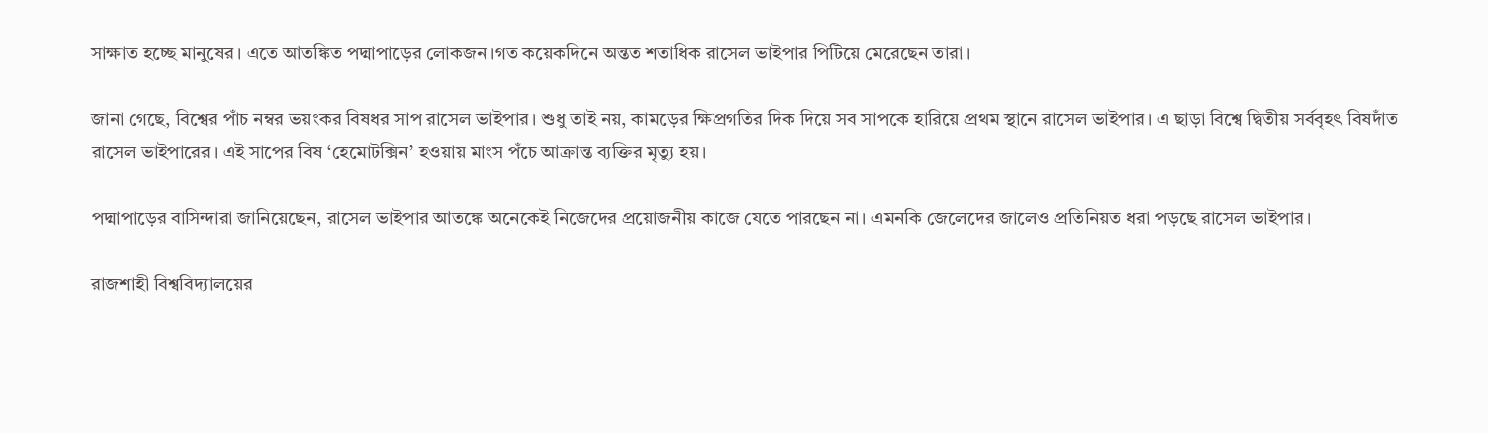সাক্ষাত হচ্ছে মানুষের। এতে আতঙ্কিত পদ্মাপাড়ের লোকজন।গত কয়েকদিনে অন্তত শতাধিক রাসেল ভাইপার পিটিয়ে মেরেছেন তারা।

জানা গেছে, বিশ্বের পাঁচ নম্বর ভয়ংকর বিষধর সাপ রাসেল ভাইপার। শুধু তাই নয়, কামড়ের ক্ষিপ্রগতির দিক দিয়ে সব সাপকে হারিয়ে প্রথম স্থানে রাসেল ভাইপার। এ ছাড়া বিশ্বে দ্বিতীয় সর্ববৃহৎ বিষদাঁত রাসেল ভাইপারের। এই সাপের বিষ ‘হেমোটক্সিন’ হওয়ায় মাংস পঁচে আক্রান্ত ব্যক্তির মৃত্যু হয়।

পদ্মাপাড়ের বাসিন্দারা জানিয়েছেন, রাসেল ভাইপার আতঙ্কে অনেকেই নিজেদের প্রয়োজনীয় কাজে যেতে পারছেন না। এমনকি জেলেদের জালেও প্রতিনিয়ত ধরা পড়ছে রাসেল ভাইপার।

রাজশাহী বিশ্ববিদ্যালয়ের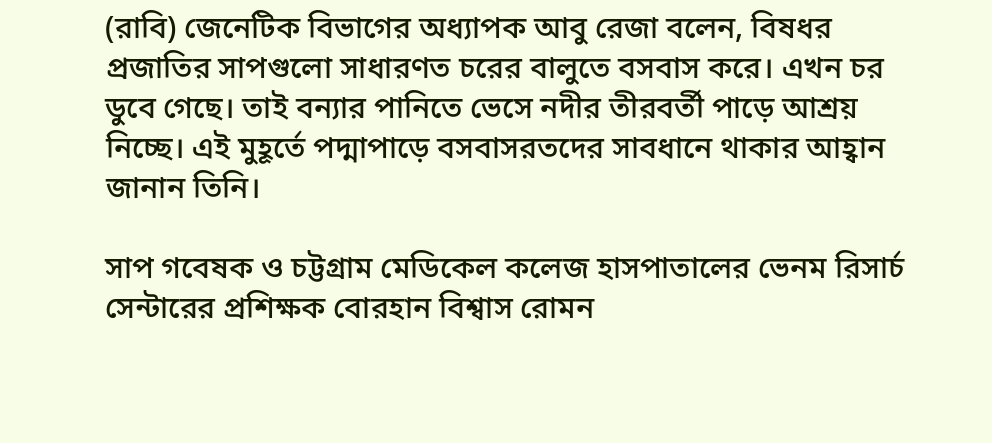(রাবি) জেনেটিক বিভাগের অধ্যাপক আবু রেজা বলেন, বিষধর প্রজাতির সাপগুলো সাধারণত চরের বালুতে বসবাস করে। এখন চর ডুবে গেছে। তাই বন্যার পানিতে ভেসে নদীর তীরবর্তী পাড়ে আশ্রয় নিচ্ছে। এই মুহূর্তে পদ্মাপাড়ে বসবাসরতদের সাবধানে থাকার আহ্বান জানান তিনি।

সাপ গবেষক ও চট্টগ্রাম মেডিকেল কলেজ হাসপাতালের ভেনম রিসার্চ সেন্টারের প্রশিক্ষক বোরহান বিশ্বাস রোমন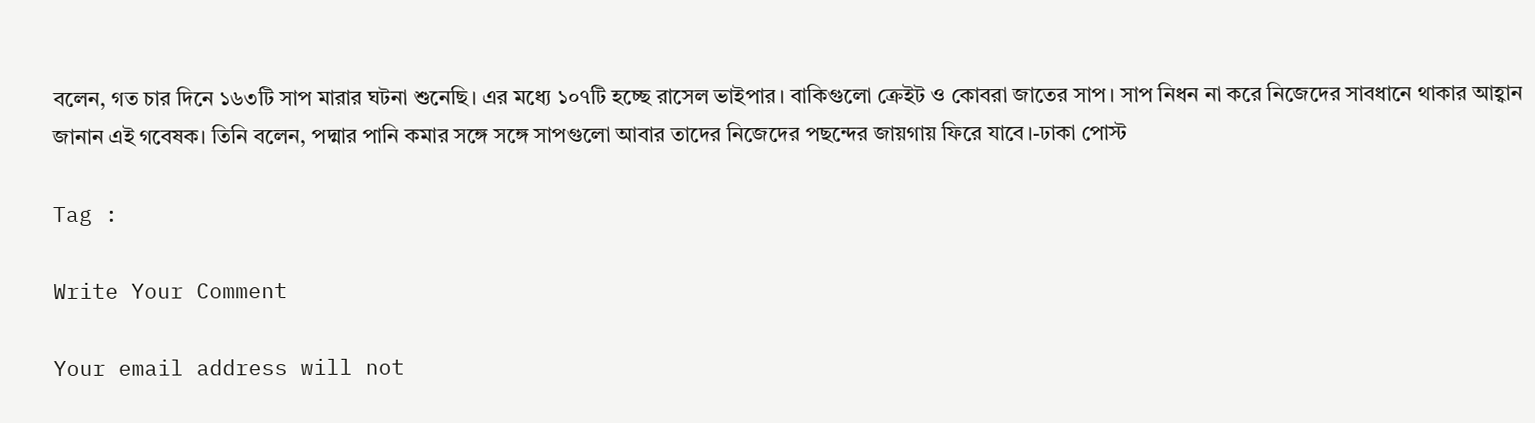বলেন, গত চার দিনে ১৬৩টি সাপ মারার ঘটনা শুনেছি। এর মধ্যে ১০৭টি হচ্ছে রাসেল ভাইপার। বাকিগুলো ক্রেইট ও কোবরা জাতের সাপ। সাপ নিধন না করে নিজেদের সাবধানে থাকার আহ্বান জানান এই গবেষক। তিনি বলেন, পদ্মার পানি কমার সঙ্গে সঙ্গে সাপগুলো আবার তাদের নিজেদের পছন্দের জায়গায় ফিরে যাবে।-ঢাকা পোস্ট

Tag :

Write Your Comment

Your email address will not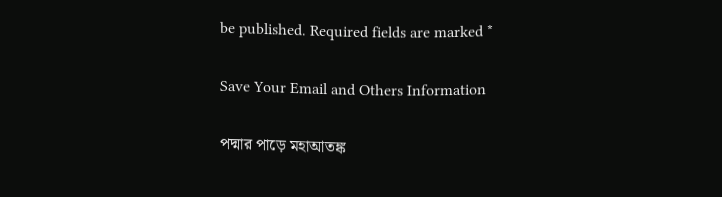be published. Required fields are marked *

Save Your Email and Others Information

পদ্মার পাড়ে মহাআতঙ্ক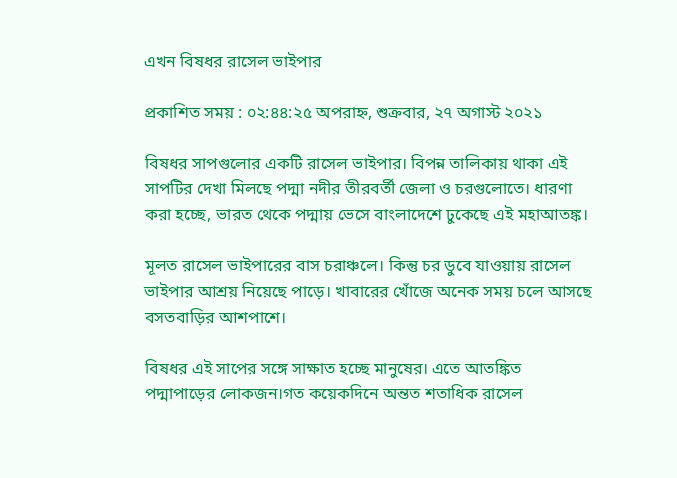এখন বিষধর রাসেল ভাইপার

প্রকাশিত সময় : ০২:৪৪:২৫ অপরাহ্ন, শুক্রবার, ২৭ অগাস্ট ২০২১

বিষধর সাপগুলোর একটি রাসেল ভাইপার। বিপন্ন তালিকায় থাকা এই সাপটির দেখা মিলছে পদ্মা নদীর তীরবর্তী জেলা ও চরগুলোতে। ধারণা করা হচ্ছে, ভারত থেকে পদ্মায় ভেসে বাংলাদেশে ঢুকেছে এই মহাআতঙ্ক।

মূলত রাসেল ভাইপারের বাস চরাঞ্চলে। কিন্তু চর ডুবে যাওয়ায় রাসেল ভাইপার আশ্রয় নিয়েছে পাড়ে। খাবারের খোঁজে অনেক সময় চলে আসছে বসতবাড়ির আশপাশে।

বিষধর এই সাপের সঙ্গে সাক্ষাত হচ্ছে মানুষের। এতে আতঙ্কিত পদ্মাপাড়ের লোকজন।গত কয়েকদিনে অন্তত শতাধিক রাসেল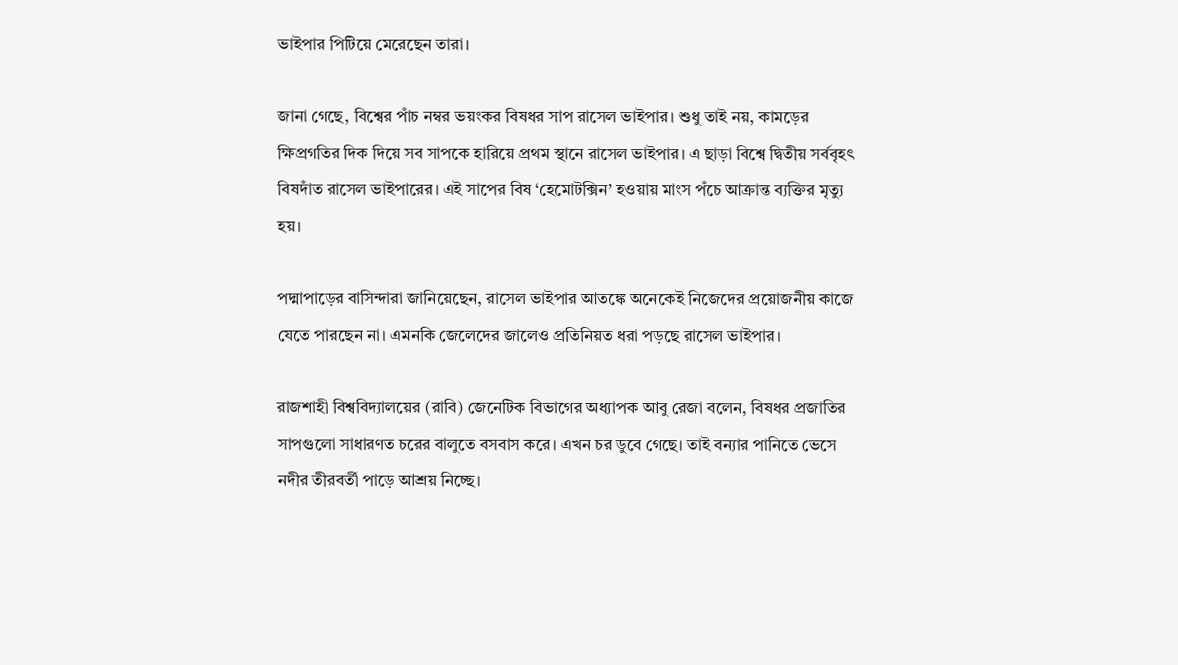ভাইপার পিটিয়ে মেরেছেন তারা।

জানা গেছে, বিশ্বের পাঁচ নম্বর ভয়ংকর বিষধর সাপ রাসেল ভাইপার। শুধু তাই নয়, কামড়ের ক্ষিপ্রগতির দিক দিয়ে সব সাপকে হারিয়ে প্রথম স্থানে রাসেল ভাইপার। এ ছাড়া বিশ্বে দ্বিতীয় সর্ববৃহৎ বিষদাঁত রাসেল ভাইপারের। এই সাপের বিষ ‘হেমোটক্সিন’ হওয়ায় মাংস পঁচে আক্রান্ত ব্যক্তির মৃত্যু হয়।

পদ্মাপাড়ের বাসিন্দারা জানিয়েছেন, রাসেল ভাইপার আতঙ্কে অনেকেই নিজেদের প্রয়োজনীয় কাজে যেতে পারছেন না। এমনকি জেলেদের জালেও প্রতিনিয়ত ধরা পড়ছে রাসেল ভাইপার।

রাজশাহী বিশ্ববিদ্যালয়ের (রাবি) জেনেটিক বিভাগের অধ্যাপক আবু রেজা বলেন, বিষধর প্রজাতির সাপগুলো সাধারণত চরের বালুতে বসবাস করে। এখন চর ডুবে গেছে। তাই বন্যার পানিতে ভেসে নদীর তীরবর্তী পাড়ে আশ্রয় নিচ্ছে।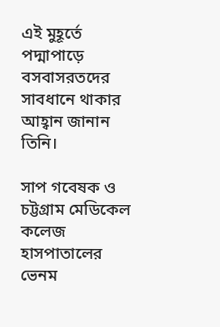এই মুহূর্তে পদ্মাপাড়ে বসবাসরতদের সাবধানে থাকার আহ্বান জানান তিনি।

সাপ গবেষক ও চট্টগ্রাম মেডিকেল কলেজ হাসপাতালের ভেনম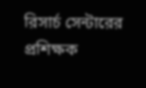রিসার্চ সেন্টারের প্রশিক্ষক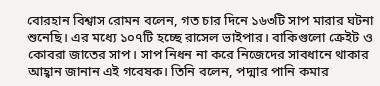বোরহান বিশ্বাস রোমন বলেন, গত চার দিনে ১৬৩টি সাপ মারার ঘটনা শুনেছি। এর মধ্যে ১০৭টি হচ্ছে রাসেল ভাইপার। বাকিগুলো ক্রেইট ও কোবরা জাতের সাপ। সাপ নিধন না করে নিজেদের সাবধানে থাকার আহ্বান জানান এই গবেষক। তিনি বলেন, পদ্মার পানি কমার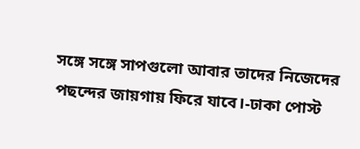সঙ্গে সঙ্গে সাপগুলো আবার তাদের নিজেদের পছন্দের জায়গায় ফিরে যাবে।-ঢাকা পোস্ট